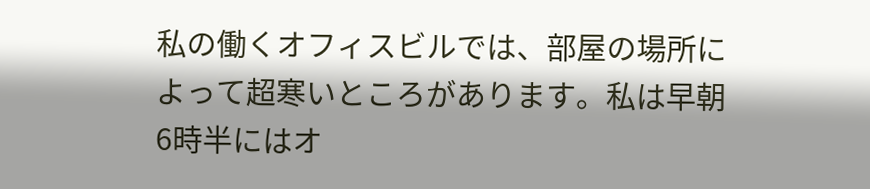私の働くオフィスビルでは、部屋の場所によって超寒いところがあります。私は早朝6時半にはオ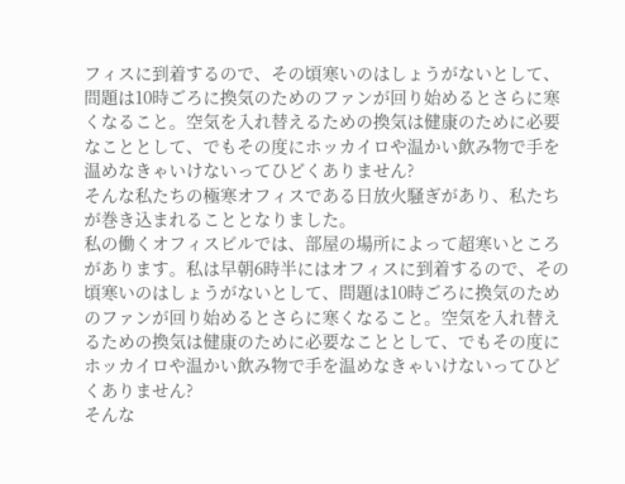フィスに到着するので、その頃寒いのはしょうがないとして、問題は10時ごろに換気のためのファンが回り始めるとさらに寒くなること。空気を入れ替えるための換気は健康のために必要なこととして、でもその度にホッカイロや温かい飲み物で手を温めなきゃいけないってひどくありません?
そんな私たちの極寒オフィスである日放火騒ぎがあり、私たちが巻き込まれることとなりました。
私の働くオフィスビルでは、部屋の場所によって超寒いところがあります。私は早朝6時半にはオフィスに到着するので、その頃寒いのはしょうがないとして、問題は10時ごろに換気のためのファンが回り始めるとさらに寒くなること。空気を入れ替えるための換気は健康のために必要なこととして、でもその度にホッカイロや温かい飲み物で手を温めなきゃいけないってひどくありません?
そんな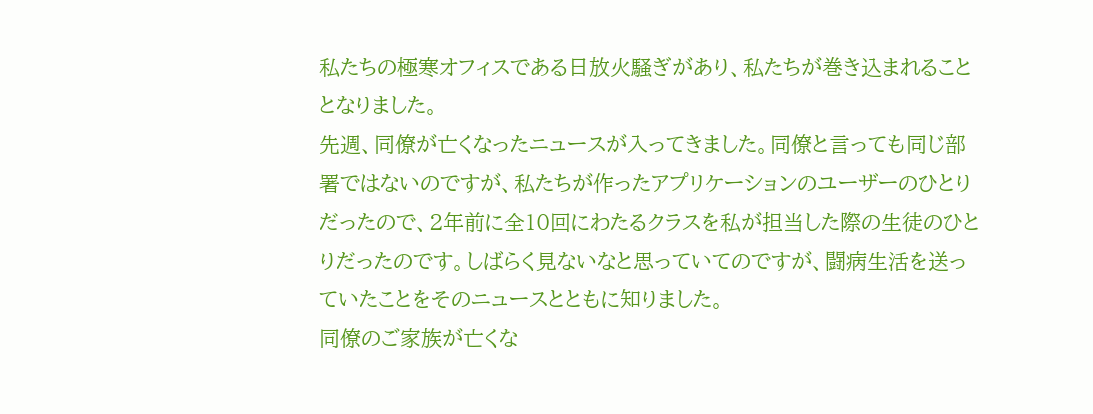私たちの極寒オフィスである日放火騒ぎがあり、私たちが巻き込まれることとなりました。
先週、同僚が亡くなったニュースが入ってきました。同僚と言っても同じ部署ではないのですが、私たちが作ったアプリケーションのユーザーのひとりだったので、2年前に全10回にわたるクラスを私が担当した際の生徒のひとりだったのです。しばらく見ないなと思っていてのですが、闘病生活を送っていたことをそのニュースとともに知りました。
同僚のご家族が亡くな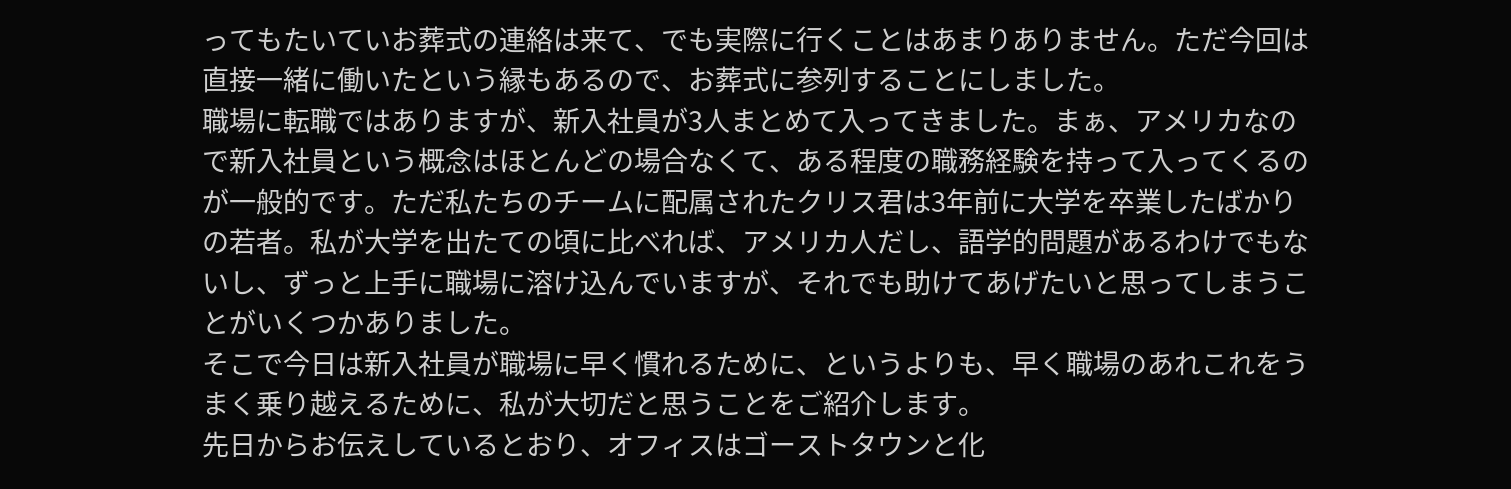ってもたいていお葬式の連絡は来て、でも実際に行くことはあまりありません。ただ今回は直接一緒に働いたという縁もあるので、お葬式に参列することにしました。
職場に転職ではありますが、新入社員が3人まとめて入ってきました。まぁ、アメリカなので新入社員という概念はほとんどの場合なくて、ある程度の職務経験を持って入ってくるのが一般的です。ただ私たちのチームに配属されたクリス君は3年前に大学を卒業したばかりの若者。私が大学を出たての頃に比べれば、アメリカ人だし、語学的問題があるわけでもないし、ずっと上手に職場に溶け込んでいますが、それでも助けてあげたいと思ってしまうことがいくつかありました。
そこで今日は新入社員が職場に早く慣れるために、というよりも、早く職場のあれこれをうまく乗り越えるために、私が大切だと思うことをご紹介します。
先日からお伝えしているとおり、オフィスはゴーストタウンと化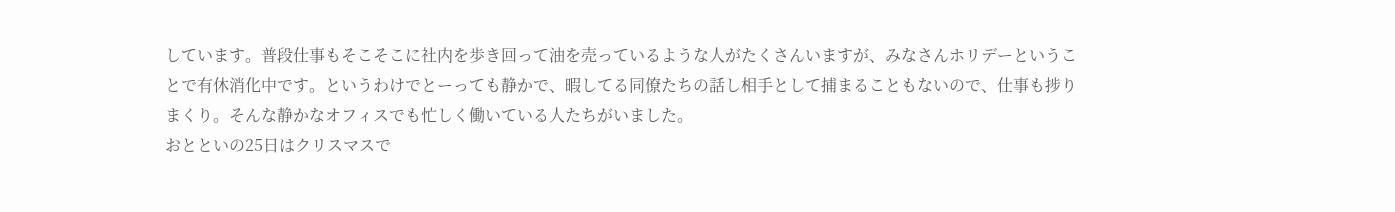しています。普段仕事もそこそこに社内を歩き回って油を売っているような人がたくさんいますが、みなさんホリデーということで有休消化中です。というわけでとーっても静かで、暇してる同僚たちの話し相手として捕まることもないので、仕事も捗りまくり。そんな静かなオフィスでも忙しく働いている人たちがいました。
おとといの25日はクリスマスで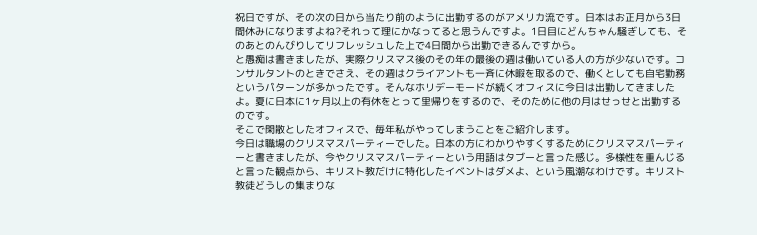祝日ですが、その次の日から当たり前のように出勤するのがアメリカ流です。日本はお正月から3日間休みになりますよね?それって理にかなってると思うんですよ。1日目にどんちゃん騒ぎしても、そのあとのんびりしてリフレッシュした上で4日間から出勤できるんですから。
と愚痴は書きましたが、実際クリスマス後のその年の最後の週は働いている人の方が少ないです。コンサルタントのときでさえ、その週はクライアントも一斉に休暇を取るので、働くとしても自宅勤務というパターンが多かったです。そんなホリデーモードが続くオフィスに今日は出勤してきましたよ。夏に日本に1ヶ月以上の有休をとって里帰りをするので、そのために他の月はせっせと出勤するのです。
そこで閑散としたオフィスで、毎年私がやってしまうことをご紹介します。
今日は職場のクリスマスパーティーでした。日本の方にわかりやすくするためにクリスマスパーティーと書きましたが、今やクリスマスパーティーという用語はタブーと言った感じ。多様性を重んじると言った観点から、キリスト教だけに特化したイベントはダメよ、という風潮なわけです。キリスト教徒どうしの集まりな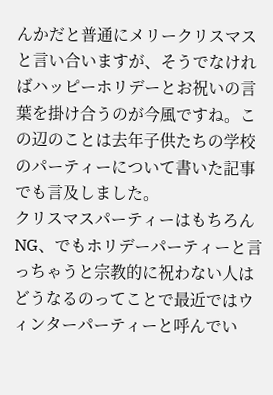んかだと普通にメリークリスマスと言い合いますが、そうでなければハッピーホリデーとお祝いの言葉を掛け合うのが今風ですね。この辺のことは去年子供たちの学校のパーティーについて書いた記事でも言及しました。
クリスマスパーティーはもちろんNG、でもホリデーパーティーと言っちゃうと宗教的に祝わない人はどうなるのってことで最近ではウィンターパーティーと呼んでい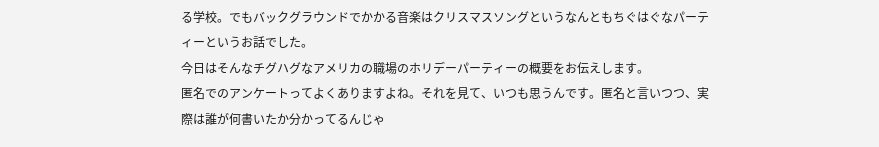る学校。でもバックグラウンドでかかる音楽はクリスマスソングというなんともちぐはぐなパーティーというお話でした。
今日はそんなチグハグなアメリカの職場のホリデーパーティーの概要をお伝えします。
匿名でのアンケートってよくありますよね。それを見て、いつも思うんです。匿名と言いつつ、実際は誰が何書いたか分かってるんじゃ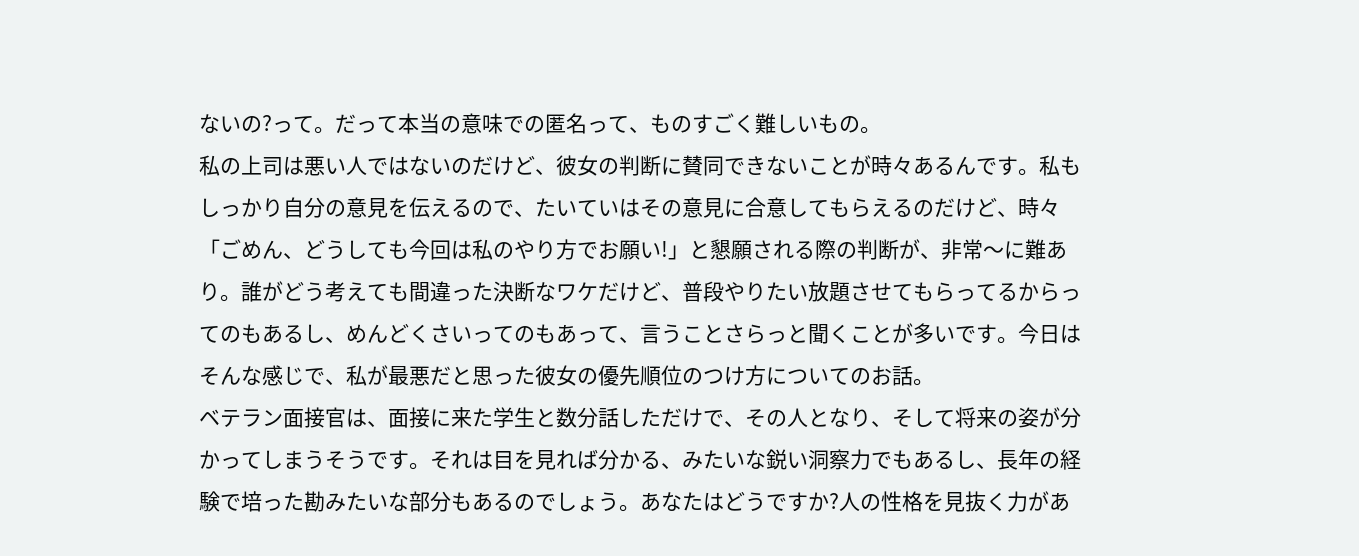ないの?って。だって本当の意味での匿名って、ものすごく難しいもの。
私の上司は悪い人ではないのだけど、彼女の判断に賛同できないことが時々あるんです。私もしっかり自分の意見を伝えるので、たいていはその意見に合意してもらえるのだけど、時々「ごめん、どうしても今回は私のやり方でお願い!」と懇願される際の判断が、非常〜に難あり。誰がどう考えても間違った決断なワケだけど、普段やりたい放題させてもらってるからってのもあるし、めんどくさいってのもあって、言うことさらっと聞くことが多いです。今日はそんな感じで、私が最悪だと思った彼女の優先順位のつけ方についてのお話。
ベテラン面接官は、面接に来た学生と数分話しただけで、その人となり、そして将来の姿が分かってしまうそうです。それは目を見れば分かる、みたいな鋭い洞察力でもあるし、長年の経験で培った勘みたいな部分もあるのでしょう。あなたはどうですか?人の性格を見抜く力があ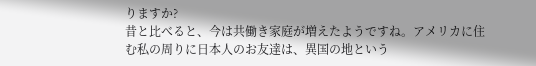りますか?
昔と比べると、今は共働き家庭が増えたようですね。アメリカに住む私の周りに日本人のお友達は、異国の地という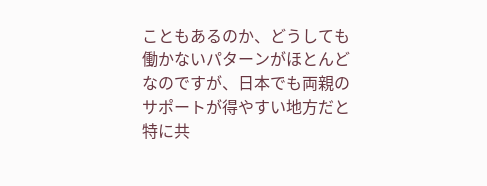こともあるのか、どうしても働かないパターンがほとんどなのですが、日本でも両親のサポートが得やすい地方だと特に共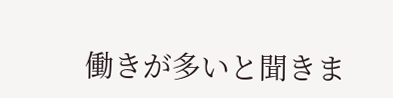働きが多いと聞きま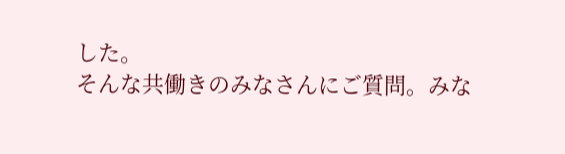した。
そんな共働きのみなさんにご質問。みな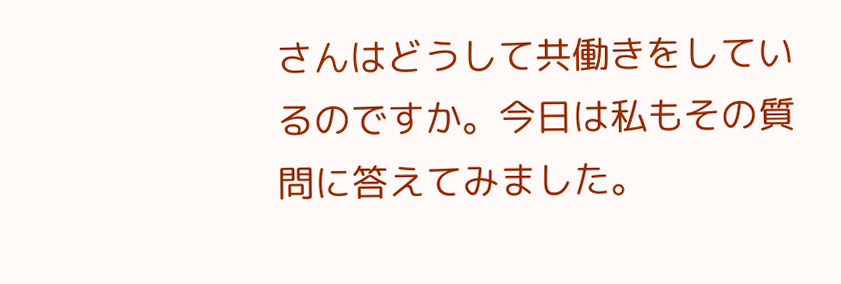さんはどうして共働きをしているのですか。今日は私もその質問に答えてみました。